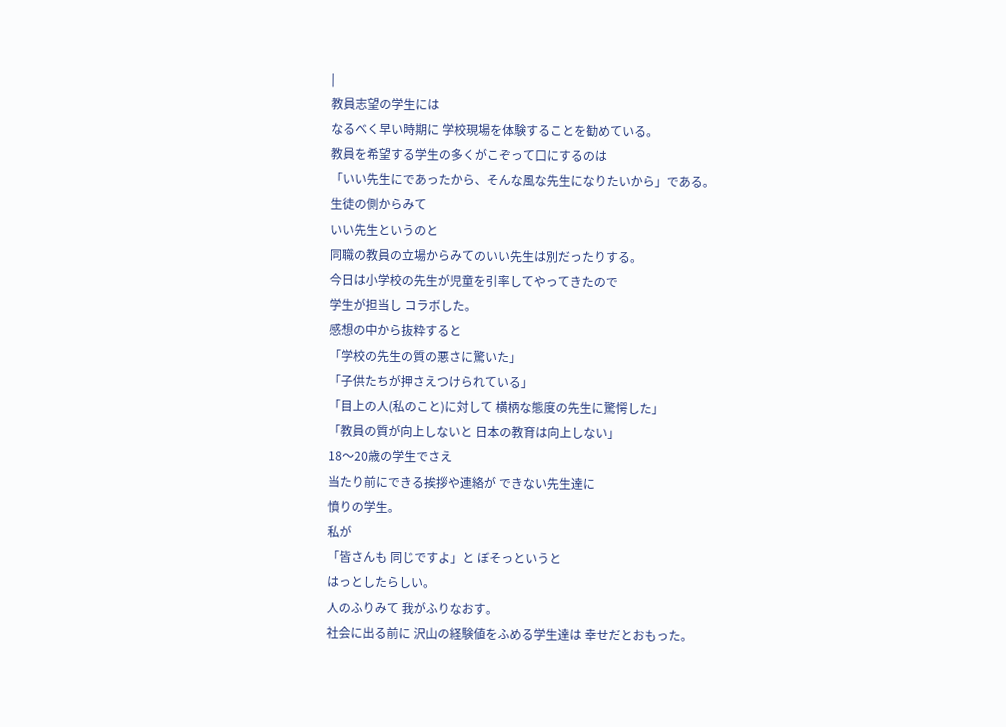|
教員志望の学生には
なるべく早い時期に 学校現場を体験することを勧めている。
教員を希望する学生の多くがこぞって口にするのは
「いい先生にであったから、そんな風な先生になりたいから」である。
生徒の側からみて
いい先生というのと
同職の教員の立場からみてのいい先生は別だったりする。
今日は小学校の先生が児童を引率してやってきたので
学生が担当し コラボした。
感想の中から抜粋すると
「学校の先生の質の悪さに驚いた」
「子供たちが押さえつけられている」
「目上の人(私のこと)に対して 横柄な態度の先生に驚愕した」
「教員の質が向上しないと 日本の教育は向上しない」
18〜20歳の学生でさえ
当たり前にできる挨拶や連絡が できない先生達に
憤りの学生。
私が
「皆さんも 同じですよ」と ぼそっというと
はっとしたらしい。
人のふりみて 我がふりなおす。
社会に出る前に 沢山の経験値をふめる学生達は 幸せだとおもった。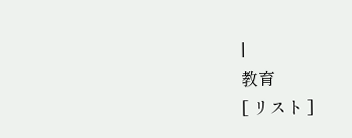|
教育
[ リスト ]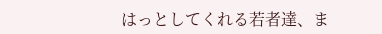はっとしてくれる若者達、ま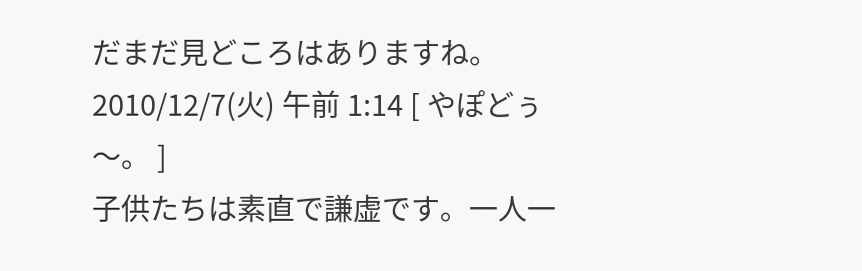だまだ見どころはありますね。
2010/12/7(火) 午前 1:14 [ やぽどぅ〜。 ]
子供たちは素直で謙虚です。一人一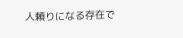人頼りになる存在で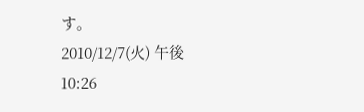す。
2010/12/7(火) 午後 10:26